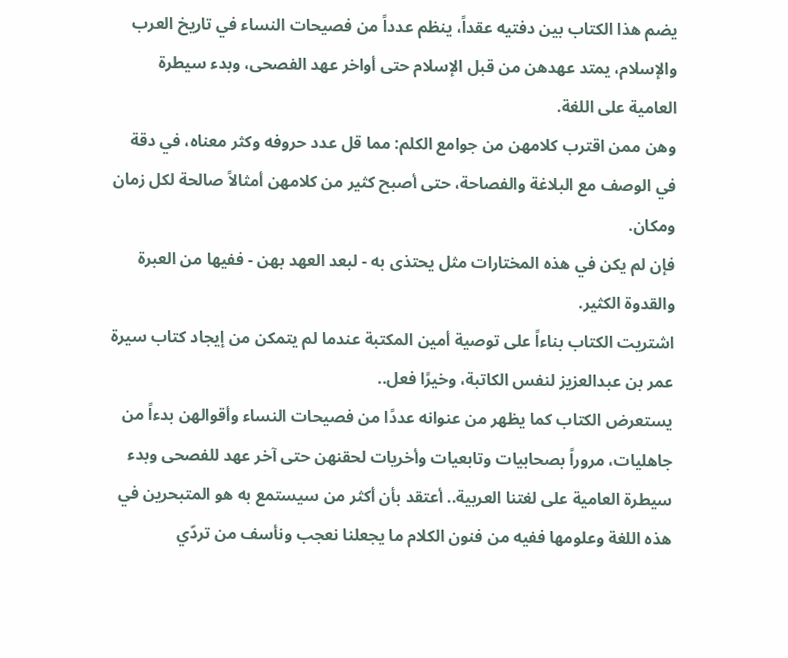يضم هذا الكتاب بين دفتيه عقداً، ينظم عدداً من فصيحات النساء في تاريخ العرب والإسلام، يمتد عهدهن من قبل الإسلام حتى أواخر عهد الفصحى، وبدء سيطرة العامية على اللغة.
وهن ممن اقترب كلامهن من جوامع الكلم: مما قل عدد حروفه وكثر معناه، في دقة في الوصف مع البلاغة والفصاحة، حتى أصبح كثير من كلامهن أمثالاً صالحة لكل زمان ومكان.
فإن لم يكن في هذه المختارات مثل يحتذى به - لبعد العهد بهن - ففيها من العبرة والقدوة الكثير.
اشتريت الكتاب بناءاً على توصية أمين المكتبة عندما لم يتمكن من إيجاد كتاب سيرة عمر بن عبدالعزيز لنفس الكاتبة، وخيرًا فعل..
يستعرض الكتاب كما يظهر من عنوانه عددًا من فصيحات النساء وأقوالهن بدءاً من جاهليات، مروراً بصحابيات وتابعيات وأخريات لحقنهن حتى آخر عهد للفصحى وبدء سيطرة العامية على لغتنا العربية.. أعتقد بأن أكثر من سيستمع به هو المتبحرين في هذه اللغة وعلومها ففيه من فنون الكلام ما يجعلنا نعجب ونأسف من تردّي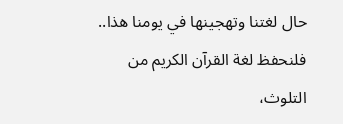حال لغتنا وتهجينها في يومنا هذا..
فلنحفظ لغة القرآن الكريم من التلوث،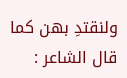ولنقتدِ بهن كما قال الشاعر :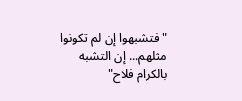"فتشبهوا إن لم تكونوا مثلهم... إن التشبه بالكرام فلاح"